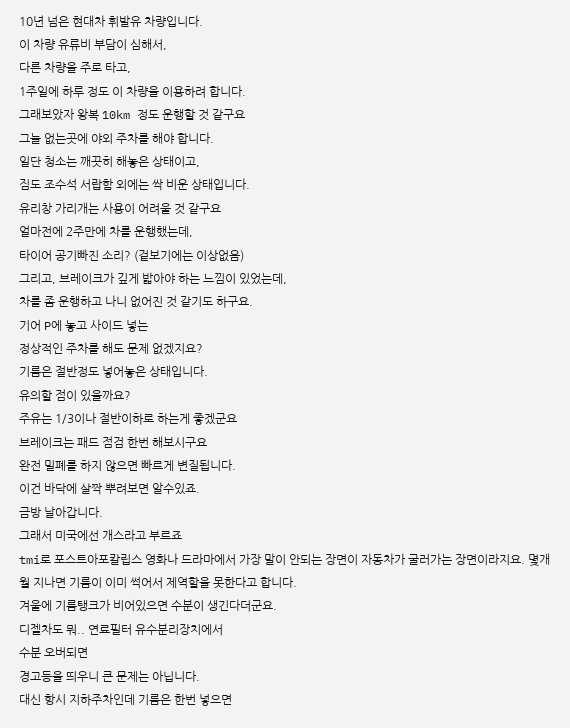10년 넘은 현대차 휘발유 차량입니다.
이 차량 유류비 부담이 심해서,
다른 차량을 주로 타고,
1주일에 하루 정도 이 차량을 이용하려 합니다.
그래보았자 왕복 10km 정도 운행할 것 같구요
그늘 없는곳에 야외 주차를 해야 합니다.
일단 청소는 깨끗히 해놓은 상태이고,
짐도 조수석 서랍함 외에는 싹 비운 상태입니다.
유리창 가리개는 사용이 어려울 것 같구요
얼마전에 2주만에 차를 운행했는데,
타이어 공기빠진 소리? (겉보기에는 이상없음)
그리고, 브레이크가 깊게 밟아야 하는 느낌이 있었는데,
차를 좀 운행하고 나니 없어진 것 같기도 하구요.
기어 P에 놓고 사이드 넣는
정상적인 주차를 해도 문제 없겠지요?
기름은 절반정도 넣어놓은 상태입니다.
유의할 점이 있을까요?
주유는 1/3이나 절반이하로 하는게 좋겠군요
브레이크는 패드 점검 한번 해보시구요
완전 밀폐를 하지 않으면 빠르게 변질됩니다.
이건 바닥에 살짝 뿌려보면 알수있죠.
금방 날아갑니다.
그래서 미국에선 개스라고 부르죠
tmi로 포스트아포칼립스 영화나 드라마에서 가장 말이 안되는 장면이 자동차가 굴러가는 장면이라지요. 몇개월 지나면 기름이 이미 썩어서 제역할을 못한다고 합니다.
겨울에 기름탱크가 비어있으면 수분이 생긴다더군요.
디젤차도 뭐.. 연료필터 유수분리장치에서
수분 오버되면
경고등을 띄우니 큰 문제는 아닙니다.
대신 항시 지하주차인데 기름은 한번 넣으면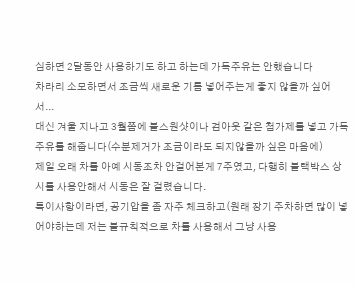심하면 2달동안 사용하기도 하고 하는데 가득주유는 안했습니다
차라리 소모하면서 조금씩 새로운 기름 넣어주는게 좋지 않을까 싶어서...
대신 겨울 지나고 3월쯤에 불스원샷이나 검아웃 같은 첨가제를 넣고 가득주유를 해줍니다(수분제거가 조금이라도 되지않을까 싶은 마음에)
제일 오래 차를 아예 시동조차 안걸어본게 7주였고, 다행히 블랙박스 상시를 사용안해서 시동은 잘 걸렸습니다.
특이사항이라면, 공기압을 좀 자주 체크하고(원래 장기 주차하면 많이 넣어야하는데 저는 불규칙적으로 차를 사용해서 그냥 사용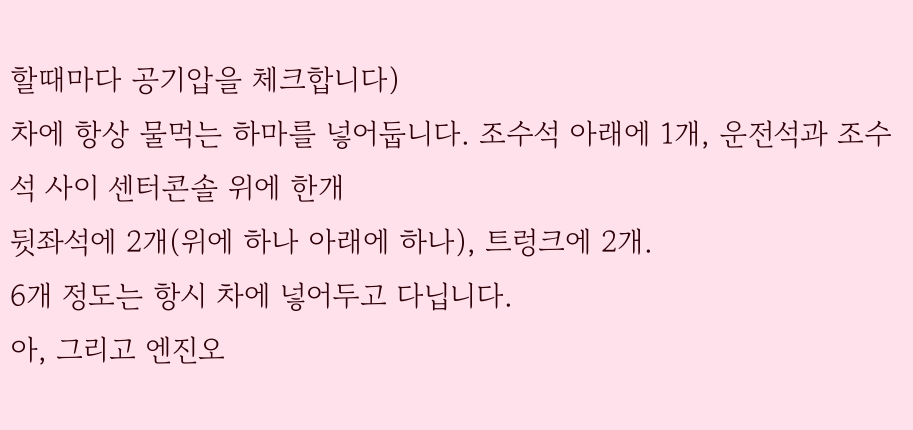할때마다 공기압을 체크합니다)
차에 항상 물먹는 하마를 넣어둡니다. 조수석 아래에 1개, 운전석과 조수석 사이 센터콘솔 위에 한개
뒷좌석에 2개(위에 하나 아래에 하나), 트렁크에 2개.
6개 정도는 항시 차에 넣어두고 다닙니다.
아, 그리고 엔진오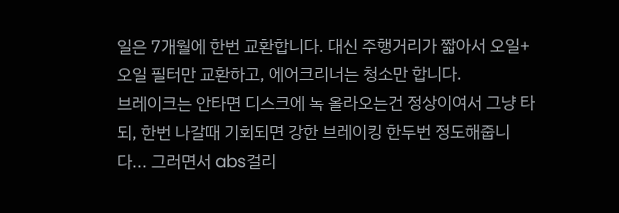일은 7개월에 한번 교환합니다. 대신 주행거리가 짧아서 오일+오일 필터만 교환하고, 에어크리너는 청소만 합니다.
브레이크는 안타면 디스크에 녹 올라오는건 정상이여서 그냥 타되, 한번 나갈때 기회되면 강한 브레이킹 한두번 정도해줍니다... 그러면서 abs걸리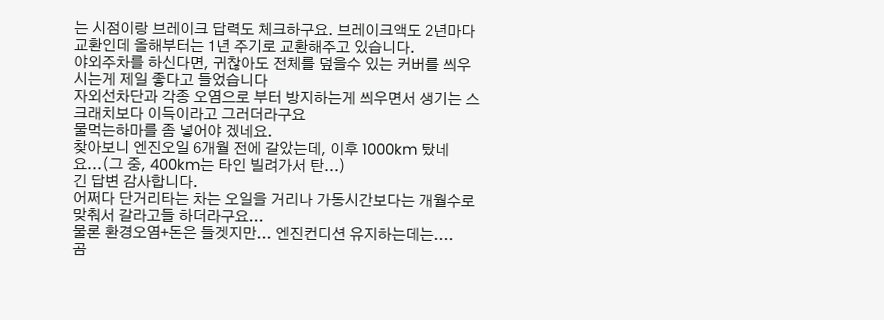는 시점이랑 브레이크 답력도 체크하구요. 브레이크액도 2년마다 교환인데 올해부터는 1년 주기로 교환해주고 있습니다.
야외주차를 하신다면, 귀찮아도 전체를 덮을수 있는 커버를 씌우시는게 제일 좋다고 들었습니다
자외선차단과 각종 오염으로 부터 방지하는게 씌우면서 생기는 스크래치보다 이득이라고 그러더라구요
물먹는하마를 좀 넣어야 겠네요.
찾아보니 엔진오일 6개월 전에 갈았는데, 이후 1000km 탔네요...(그 중, 400km는 타인 빌려가서 탄...)
긴 답변 감사합니다.
어쩌다 단거리타는 차는 오일을 거리나 가동시간보다는 개월수로 맞춰서 갈라고들 하더라구요...
물론 환경오염+돈은 들겟지만... 엔진컨디션 유지하는데는....
곰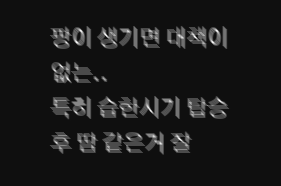팡이 생기면 대책이 없는..
특히 습한시기 탑승후 땀 같은거 잘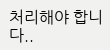처리해야 합니다..